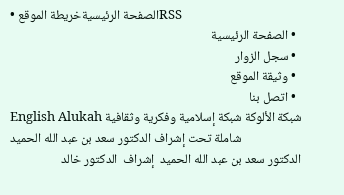• الصفحة الرئيسيةخريطة الموقعRSS
  • الصفحة الرئيسية
  • سجل الزوار
  • وثيقة الموقع
  • اتصل بنا
English Alukah شبكة الألوكة شبكة إسلامية وفكرية وثقافية شاملة تحت إشراف الدكتور سعد بن عبد الله الحميد
الدكتور سعد بن عبد الله الحميد  إشراف  الدكتور خالد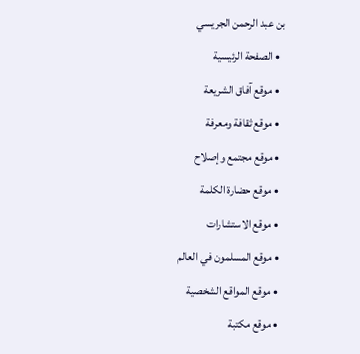بن عبد الرحمن الجريسي
  • الصفحة الرئيسية
  • موقع آفاق الشريعة
  • موقع ثقافة ومعرفة
  • موقع مجتمع وإصلاح
  • موقع حضارة الكلمة
  • موقع الاستشارات
  • موقع المسلمون في العالم
  • موقع المواقع الشخصية
  • موقع مكتبة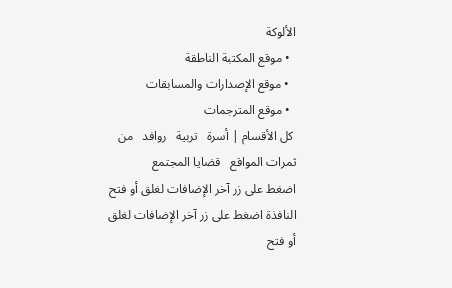الألوكة
  • موقع المكتبة الناطقة
  • موقع الإصدارات والمسابقات
  • موقع المترجمات
 كل الأقسام | أسرة   تربية   روافد   من ثمرات المواقع   قضايا المجتمع
اضغط على زر آخر الإضافات لغلق أو فتح النافذة اضغط على زر آخر الإضافات لغلق أو فتح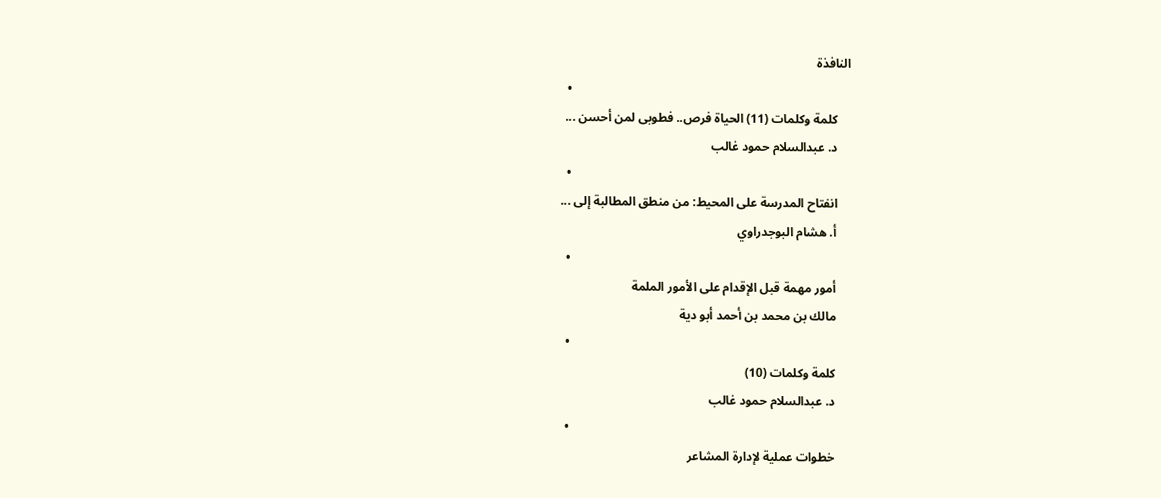النافذة
  •
    كلمة وكلمات (11) الحياة فرص.. فطوبى لمن أحسن ...
    د. عبدالسلام حمود غالب
  •
    انفتاح المدرسة على المحيط: من منطق المطالبة إلى ...
    أ. هشام البوجدراوي
  •
    أمور مهمة قبل الإقدام على الأمور الملمة
    مالك بن محمد بن أحمد أبو دية
  •
    كلمة وكلمات (10)
    د. عبدالسلام حمود غالب
  •
    خطوات عملية لإدارة المشاعر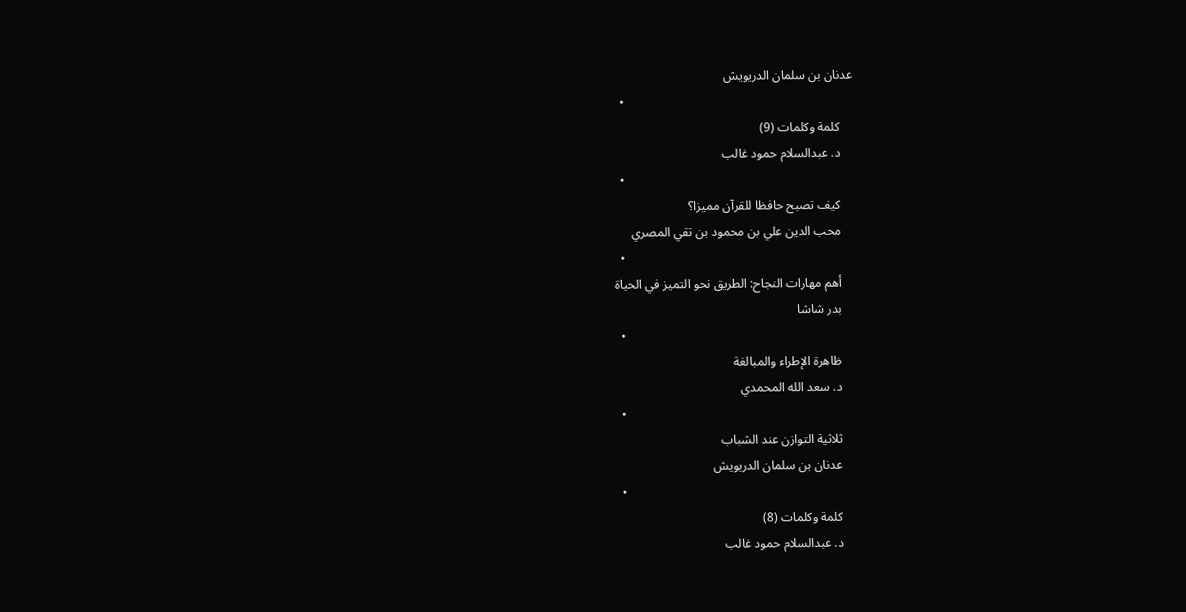عدنان بن سلمان الدريويش
  •
    كلمة وكلمات (9)
    د. عبدالسلام حمود غالب
  •
    كيف تصبح حافظا للقرآن مميزا؟
    محب الدين علي بن محمود بن تقي المصري
  •
    أهم مهارات النجاح: الطريق نحو التميز في الحياة
    بدر شاشا
  •
    ظاهرة الإطراء والمبالغة
    د. سعد الله المحمدي
  •
    ثلاثية التوازن عند الشباب
    عدنان بن سلمان الدريويش
  •
    كلمة وكلمات (8)
    د. عبدالسلام حمود غالب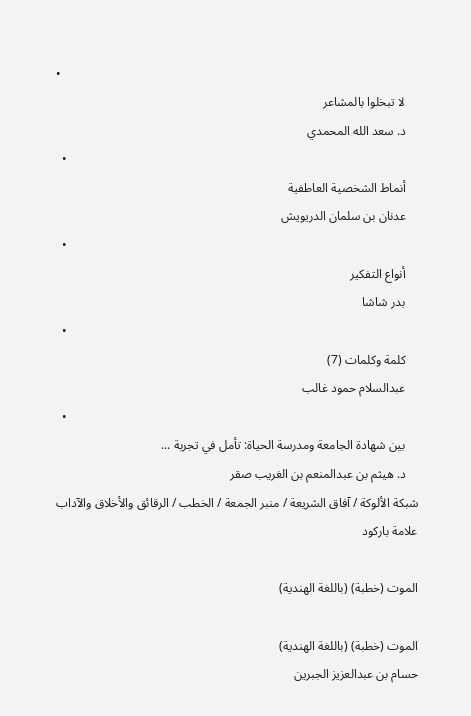•
    لا تبخلوا بالمشاعر
    د. سعد الله المحمدي
  •
    أنماط الشخصية العاطفية
    عدنان بن سلمان الدريويش
  •
    أنواع التفكير
    بدر شاشا
  •
    كلمة وكلمات (7)
    عبدالسلام حمود غالب
  •
    بين شهادة الجامعة ومدرسة الحياة: تأمل في تجربة ...
    د. هيثم بن عبدالمنعم بن الغريب صقر
شبكة الألوكة / آفاق الشريعة / منبر الجمعة / الخطب / الرقائق والأخلاق والآداب
علامة باركود

الموت (خطبة) (باللغة الهندية)

الموت (خطبة) (باللغة الهندية)
حسام بن عبدالعزيز الجبرين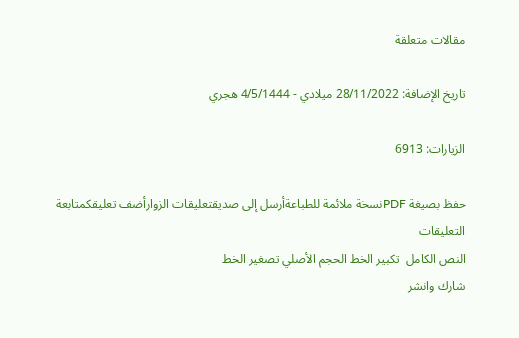مقالات متعلقة

تاريخ الإضافة: 28/11/2022 ميلادي - 4/5/1444 هجري

الزيارات: 6913

حفظ بصيغة PDFنسخة ملائمة للطباعةأرسل إلى صديقتعليقات الزوارأضف تعليقكمتابعة التعليقات
النص الكامل  تكبير الخط الحجم الأصلي تصغير الخط
شارك وانشر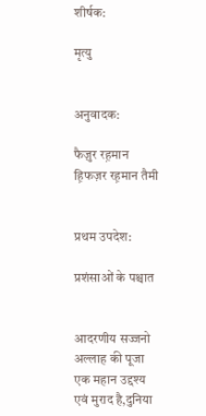शीर्षक:

मृत्यु


अनुवादक:

फैज़ुर रह़मान ह़िफज़र रह़मान तैमी


प्रथम उपदेश:

प्रशंसाओं के पश्चात


आदरणीय सज्जनो अल्लाह की पूजा एक महान उद्दश्य एवं मुराद है,दुनिया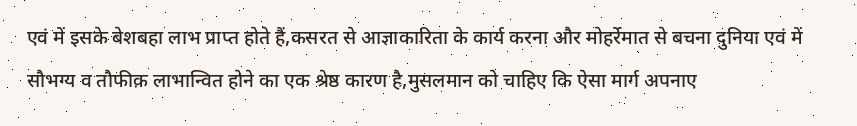एवं में इसके बेशबहा लाभ प्राप्त होते हैं,कसरत से आज्ञाकारिता के कार्य करना और मोहर्रेमात से बचना दुनिया एवं में सौभग्य व तौफीक़ लाभान्वित होने का एक श्रेष्ठ कारण है,मुसलमान को चाहिए कि ऐसा मार्ग अपनाए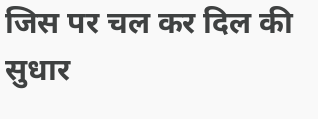जिस पर चल कर दिल की सुधार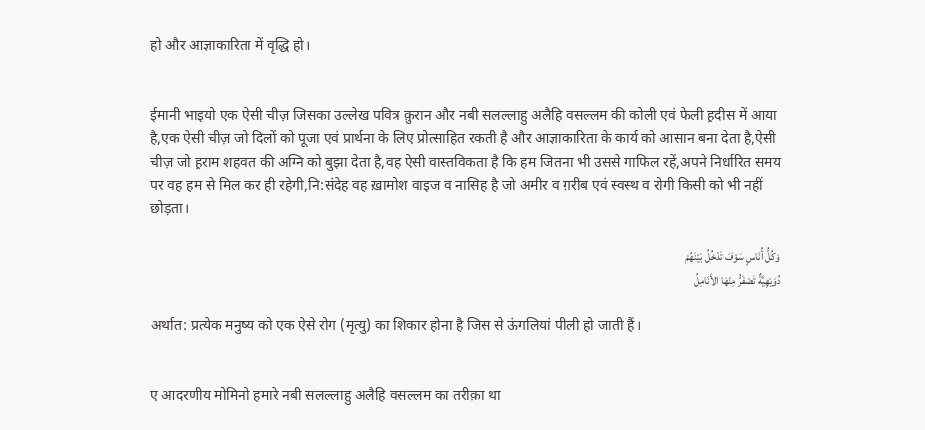हो और आज्ञाकारिता में वृद्धि हो।


ईमानी भाइयो एक ऐसी चीज़ जिसका उल्लेख पवित्र क़ुरान और नबी सलल्लाहु अलैहि वसल्लम की कोली एवं फेली ह़दीस में आया है,एक ऐसी चीज़ जो दिलों को पूजा एवं प्रार्थना के लिए प्रोत्साहित रकती है और आज्ञाकारिता के कार्य को आसान बना देता है,ऐसी चीज़ जो ह़राम शहवत की अग्नि को बुझा देता है,वह ऐसी वास्तविकता है कि हम जितना भी उससे गाफिल रहें,अपने निर्धारित समय पर वह हम से मिल कर ही रहेगी,नि:संदेह वह ख़ामोश वाइज व नासिह है जो अमीर व ग़रीब एवं स्वस्थ व रोगी किसी को भी नहीं छोड़ता।

وَكُلُّ أُنَاسٍ سَوْفَ تَدْخُلُ بَيْنَهُمْ
دُوَيْهِيَّةٌ تَصْفَرُّ مِنْهَا الأَنَامِلُ

अर्थात: प्रत्येक मनुष्य को एक ऐसे रोग (मृत्यु) का शिकार होना है जिस से ऊंगलियां पीली हो जाती हैं।


ए आदरणीय मोमिनो हमारे नबी सलल्लाहु अलैहि वसल्लम का तरीक़ा था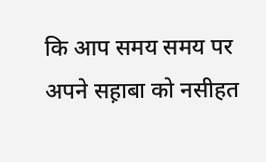कि आप समय समय पर अपने सह़ाबा को नसीहत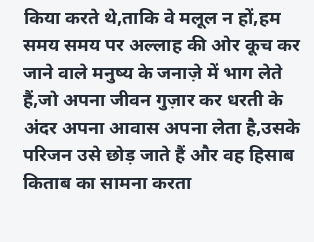किया करते थे,ताकि वे मलूल न हों,हम समय समय पर अल्लाह की ओर कूच कर जाने वाले मनुष्य के जनाज़े में भाग लेते हैं,जो अपना जीवन गुज़ार कर धरती के अंदर अपना आवास अपना लेता है,उसके परिजन उसे छोड़ जाते हैं और वह हिसाब किताब का सामना करता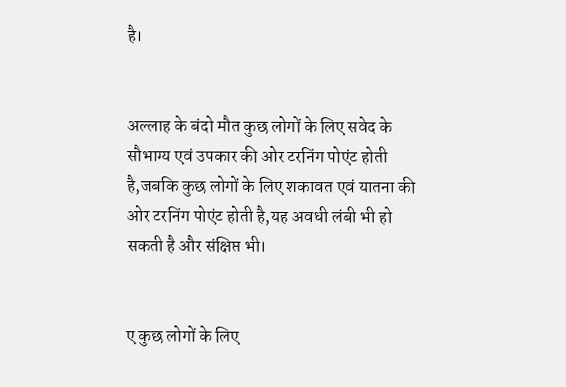है।


अल्लाह के बंदो मौत कुछ लोगों के लिए सवेद के सौभाग्य एवं उपकार की ओर टरनिंग पोएंट होती है,जबकि कुछ लोगों के लिए शकावत एवं यातना की ओर टरनिंग पोएंट होती है,यह अवधी लंबी भी हो सकती है और संक्षिप्त भी।


ए कुछ लोगों के लिए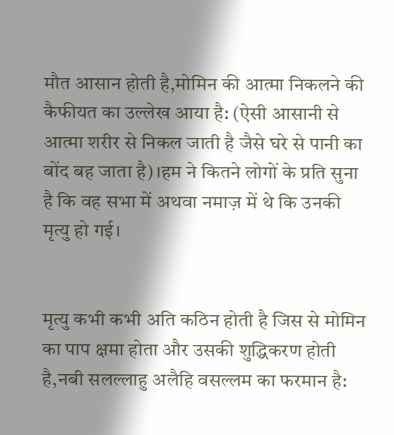मौत आसान होती है,मोमिन की आत्मा निकलने की कैफीयत का उल्लेख आया है: (ऐसी आसानी से आत्मा शरीर से निकल जाती है जैसे घरे से पानी का बोंद बह जाता है)।हम ने कितने लोगों के प्रति सुना है कि वह सभा में अथवा नमाज़ में थे कि उनकी मृत्यु हो गई।


मृत्यु कभी कभी अति कठिन होती है जिस से मोमिन का पाप क्षमा होता और उसकी शुद्धिकरण होती है,नबी सलल्लाहु अलैहि वसल्लम का फरमान है: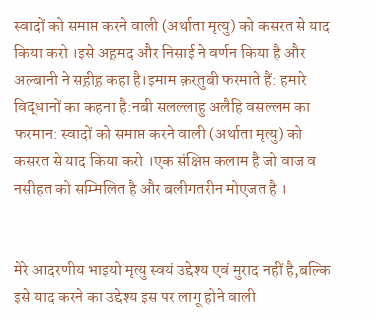स्वादों को समाप्त करने वाली (अर्थाता मृत्यु) को कसरत से याद किया करो ।इसे अह़मद और निसाई ने वर्णन किया है और अल्बानी ने सह़ीह़ कहा है।इमाम क़रत़ुबी फरमाते हैं: हमारे विद्धानों का कहना है:नबी सलल्लाहु अलैहि वसल्लम का फरमान: स्वादों को समाप्त करने वाली (अर्थाता मृत्यु) को कसरत से याद किया करो ।एक संक्षिप्त कलाम है जो वाज व नसीहत को सम्मिलित है और बलीगतरीन मोएजत है ।


मेरे आदरणीय भाइयो मृत्यु स्वयं उद्देश्य एवं मुराद नहीं है,बल्कि इसे याद करने का उद्देश्य इस पर लागू होने वाली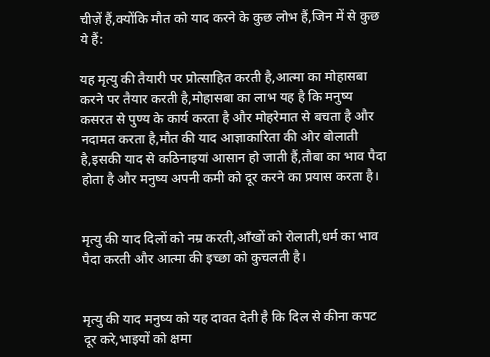चीज़ें हैं,क्योंकि मौत को याद करने के कुछ लोभ हैं,जिन में से कुछ ये हैं:

यह मृत्यु की तैयारी पर प्रोत्साहित करती है,आत्मा का मोहासबा करने पर तैयार करती है,मोहासबा का लाभ यह है कि मनुष्य कसरत से पुण्य के कार्य करता है और मोहरेमात से बचता है और नदामत करता है,मौत की याद आज्ञाकारिता की ओर बोलाती है,इसकी याद से कठिनाइयां आसान हो जाती हैं,तौबा का भाव पैदा होता है और मनुष्य अपनी कमी को दूर करने का प्रयास करता है।


मृत्यु की याद दिलों को नम्र करती,आँखों को रोलाती,धर्म का भाव पैदा करती और आत्मा की इच्छा को कुचलती है।


मृत्यु की याद मनुष्य को यह दावत देती है कि दिल से कीना कपट दूर करे,भाइयों को क्षमा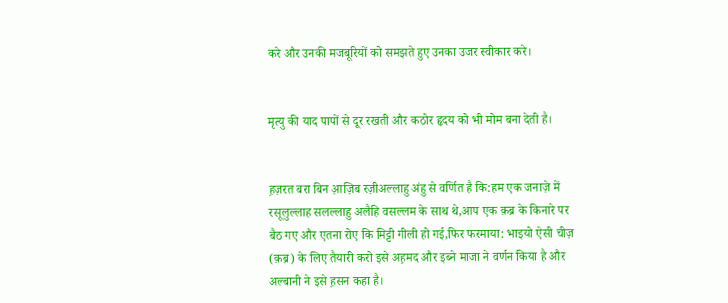करे और उनकी मजबूरियों को समझते हुए उनका उजर स्वीकार करे।


मृत्यु की याद पापों से दूर रखती और कठोर हृदय को भी मोम बना देती है।


ह़ज़रत बरा बिन आ़ज़िब रज़ीअल्लाहु अंहु से वर्णित है कि:हम एक जनाज़े में रसूलुल्लाह सलल्लाहु अलैहि वसल्लम के साथ थे,आप एक क़ब्र के किनारे पर बैठ गए और एतना रोए कि मिट्टी गीली हो गई,फिर फरमाया: भाइयो ऐसी चीज़ (क़ब्र) के लिए तैयारी करो इसे अह़मद और इब्ने माजा ने वर्णन किया है और अल्बानी ने इसे ह़सन कहा है।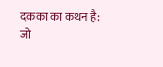दकका का कथन है: जो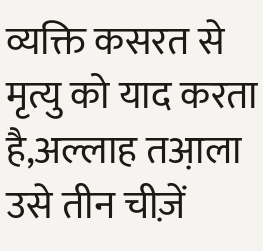व्यक्ति कसरत से मृत्यु को याद करता है,अल्लाह तआ़ला उसे तीन चीज़ें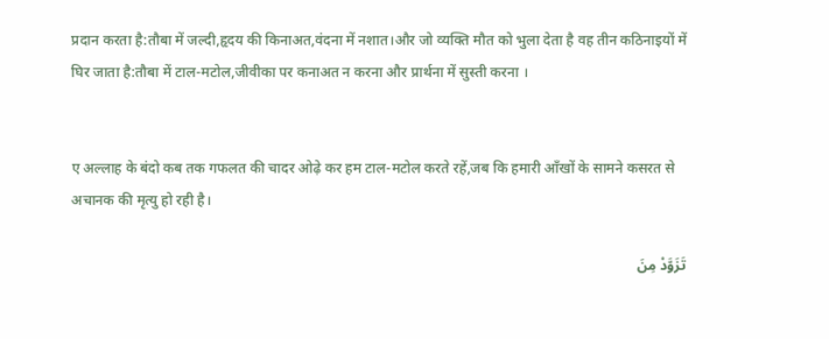प्रदान करता है:तौबा में जल्दी,हृदय की किनाअत,वंदना में नशात।और जो व्यक्ति मौत को भुला देता है वह तीन कठिनाइयों में घिर जाता है:तौबा में टाल-मटोल,जीवीका पर कनाअत न करना और प्रार्थना में सुस्ती करना ।


ए अल्लाह के बंदो कब तक गफलत की चादर ओढ़े कर हम टाल-मटोल करते रहें,जब कि हमारी आँखों के सामने कसरत से अचानक की मृत्यु हो रही है।

تَزَوَّدْ مِنَ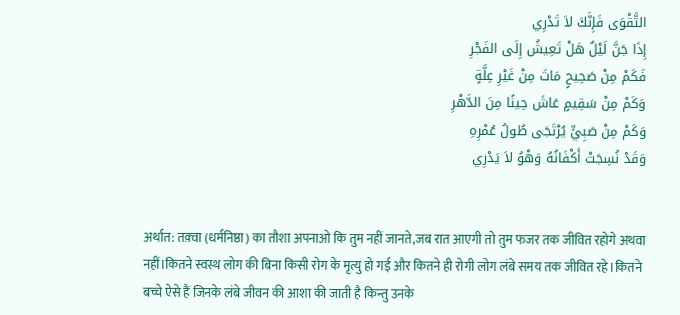التَّقْوَى فَإِنَّكَ لاَ تَدْرِي
إِذَا جَنَّ لَيْلٌ هَلْ تَعِيشُ إِلَى الفَجْرِ
فَكَمْ مِنْ صَحِيحٍ مَاتَ مِنْ غَيْرِ عِلَّةٍ
وَكَمْ مِنْ سَقِيمٍ عَاشَ حِينًا مِنَ الدَّهْرِ
وَكَمْ مِنْ صَبِيٍّ يُرْتَجَى طُولُ عُمْرِهِ
وَقَدْ نُسِجَتْ أَكْفَانُهُ وَهْوُ لاَ يَدْرِي


अर्थात: तक़्वा (धर्मनिष्ठा) का तौशा अपनाओ कि तुम नहीं जानते,जब रात आएगी तो तुम फजर तक जीवित रहोगे अथवा नहीं।कितने स्वस्थ लोग की बिना किसी रोग के मृत्यु हो गई और कितने ही रोगी लोग लंबे समय तक जीवित रहे।कितने बच्चे ऐसे हैं जिनके लंबे जीवन की आशा की जाती है किन्तु उनके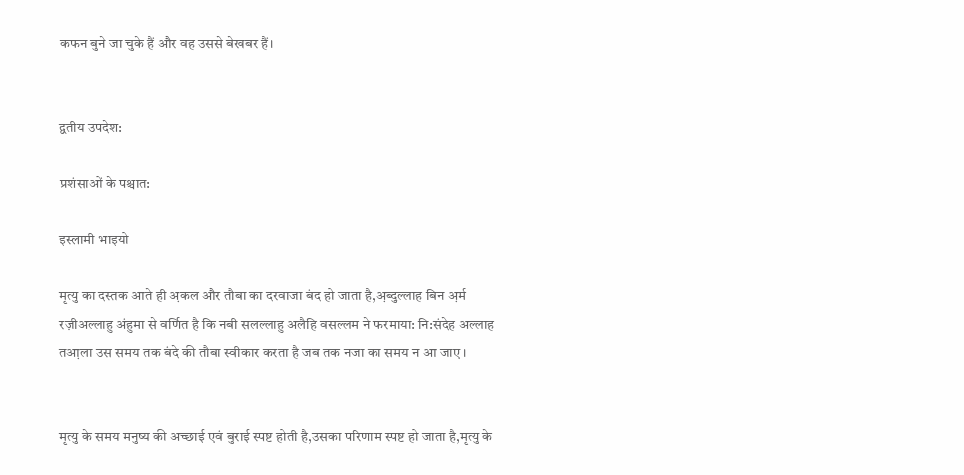कफन बुने जा चुके हैं और वह उससे बेखबर हैं।


द्वतीय उपदेश:

प्रशंसाओं के पश्चात:

इस्लामी भाइयो

मृत्यु का दस्तक आते ही अ़कल और तौबा का दरवाजा बंद हो जाता है,अ़ब्दुल्लाह बिन अ़र्म रज़ीअल्लाहु अंहुमा से वर्णित है कि नबी सलल्लाहु अलैहि वसल्लम ने फरमाया: नि:संदेह अल्लाह तआ़ला उस समय तक बंदे की तौबा स्वीकार करता है जब तक नजा का समय न आ जाए ।


मृत्यु के समय मनुष्य की अच्छाई एवं बुराई स्पष्ट होती है,उसका परिणाम स्पष्ट हो जाता है,मृत्यु के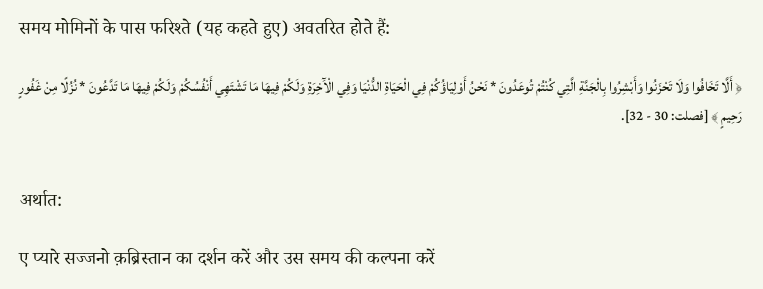समय मोमिनों के पास फरिश्ते (यह कहते हुए) अवतरित होते हैं:

﴿ أَلَّا تَخَافُوا وَلَا تَحْزَنُوا وَأَبْشِرُوا بِالْجَنَّةِ الَّتِي كُنْتُمْ تُوعَدُونَ * نَحْنُ أَوْلِيَاؤُكُمْ فِي الْحَيَاةِ الدُّنْيَا وَفِي الْآَخِرَةِ وَلَكُمْ فِيهَا مَا تَشْتَهِي أَنْفُسُكُمْ وَلَكُمْ فِيهَا مَا تَدَّعُونَ * نُزُلًا مِنْ غَفُورٍ رَحِيمٍ ﴾ [فصلت: 30 - 32].


अर्थात:

ए प्यारे सज्जनो क़ब्रिस्तान का दर्शन करें और उस समय की कल्पना करें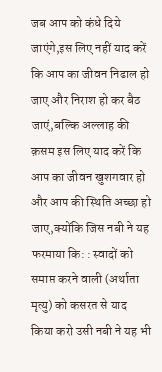जब आप को कंधे दिये जाएंगे,इस लिए नहीं याद करें कि आप का जीवन निढाल हो जाए और निराश हो कर बैठ जाएं,बल्कि अल्लाह की क़सम इस लिए याद करें कि आप का जीवन खुशगवार हो और आप की स्थिति अच्छा हो जाए,क्योंकि जिस नबी ने यह फरमाया कि: : स्वादों को समाप्त करने वाली (अर्थाता मृत्यु) को कसरत से याद किया करो उसी नबी ने यह भी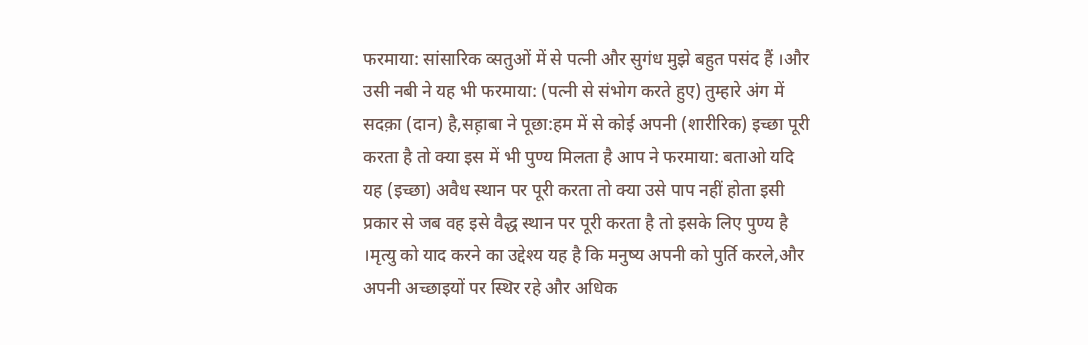फरमाया: सांसारिक व्सतुओं में से पत्नी और सुगंध मुझे बहुत पसंद हैं ।और उसी नबी ने यह भी फरमाया: (पत्नी से संभोग करते हुए) तुम्हारे अंग में सदक़ा (दान) है,सह़ाबा ने पूछा:हम में से कोई अपनी (शारीरिक) इच्छा पूरी करता है तो क्या इस में भी पुण्य मिलता है आप ने फरमाया: बताओ यदि यह (इच्छा) अवैध स्थान पर पूरी करता तो क्या उसे पाप नहीं होता इसी प्रकार से जब वह इसे वैद्ध स्थान पर पूरी करता है तो इसके लिए पुण्य है ।मृत्यु को याद करने का उद्देश्य यह है कि मनुष्य अपनी को पुर्ति करले,और अपनी अच्छाइयों पर स्थिर रहे और अधिक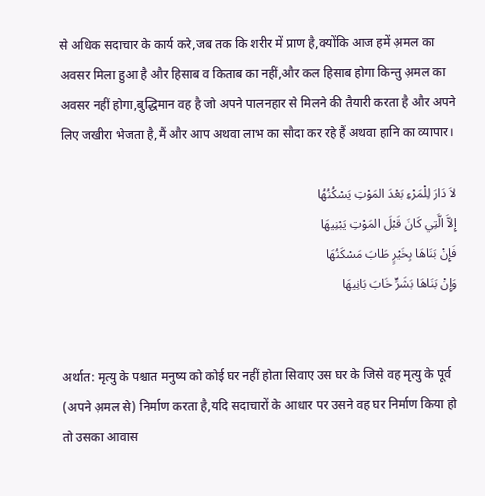से अधिक सदाचार के कार्य करे,जब तक कि शरीर में प्राण है,क्योंकि आज हमें अ़मल का अवसर मिला हुआ है और हिसाब व किताब का नहीं,और कल हिसाब होगा किन्तु अ़मल का अवसर नहीं होगा,बुद्धिमान वह है जो अपने पालनहार से मिलने की तैयारी करता है और अपने लिए जखीरा भेजता है,मैं और आप अथवा लाभ का सौदा कर रहे हैं अथवा हानि का व्यापार।

لاَ دَارَ لِلْمَرْءِ بَعْدَ المَوْتِ يَسْكُنُهُا
إِلاَّ الَّتِي كَانَ قَبْلَ المَوْتِ يَبْنِيهَا
فَإِنْ بَنَاهَا بِخَيْرٍ طَابَ مَسْكَنُهَا
وَإِنْ بَنَاهَا بَشَرٍّ خَابَ بَانِيهَا


अर्थात: मृत्यु के पश्चात मनुष्य को कोई घर नहीं होता सिवाए उस घर के जिसे वह मृत्यु के पूर्व (अपने अ़मल से) निर्माण करता है,यदि सदाचारों के आधार पर उसने वह घर निर्माण किया हो तो उसका आवास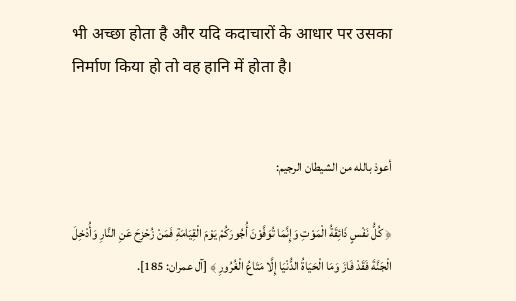भी अच्छा होता है और यदि कदाचारों के आधार पर उसका निर्माण किया हो तो वह हानि में होता है।


أعوذ بالله من الشيطان الرجيم:

﴿ كُلُّ نَفْسٍ ذَائِقَةُ الْمَوْتِ وَإِنَّمَا تُوَفَّوْنَ أُجُورَكُمْ يَوْمَ الْقِيَامَةِ فَمَنْ زُحْزِحَ عَنِ النَّارِ وَأُدْخِلَ الْجَنَّةَ فَقَدْ فَازَ وَمَا الْحَيَاةُ الدُّنْيَا إِلَّا مَتَاعُ الْغُرُورِ ﴾ [آل عمران: 185].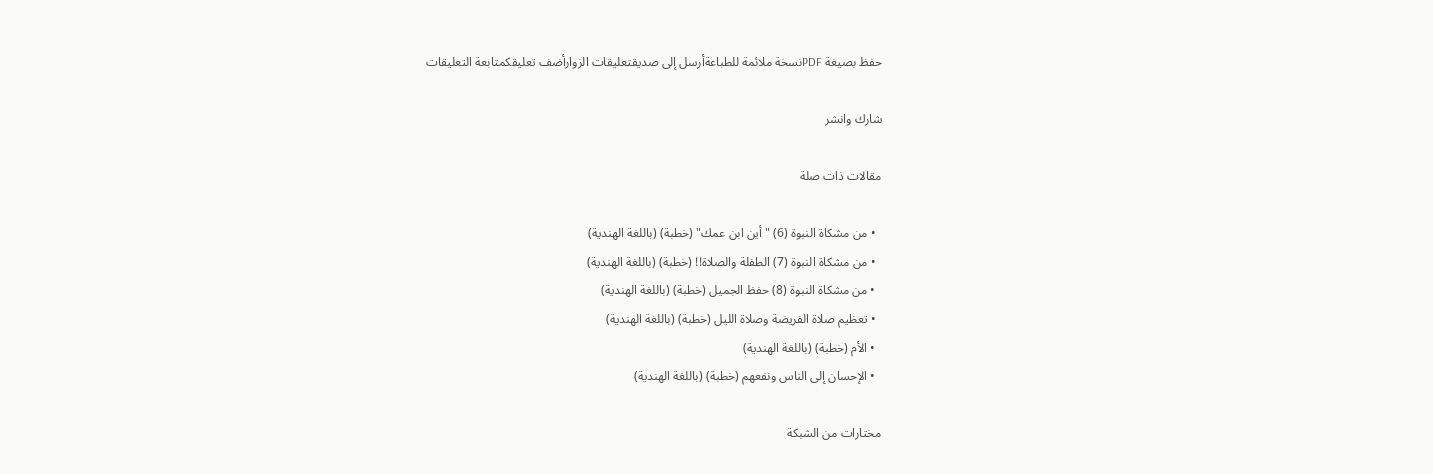حفظ بصيغة PDFنسخة ملائمة للطباعةأرسل إلى صديقتعليقات الزوارأضف تعليقكمتابعة التعليقات

شارك وانشر

مقالات ذات صلة

  • من مشكاة النبوة (6) "أين ابن عمك" (خطبة) (باللغة الهندية)
  • من مشكاة النبوة (7) الطفلة والصلاة!! (خطبة) (باللغة الهندية)
  • من مشكاة النبوة (8) حفظ الجميل (خطبة) (باللغة الهندية)
  • تعظيم صلاة الفريضة وصلاة الليل (خطبة) (باللغة الهندية)
  • الأم (خطبة) (باللغة الهندية)
  • الإحسان إلى الناس ونفعهم (خطبة) (باللغة الهندية)

مختارات من الشبكة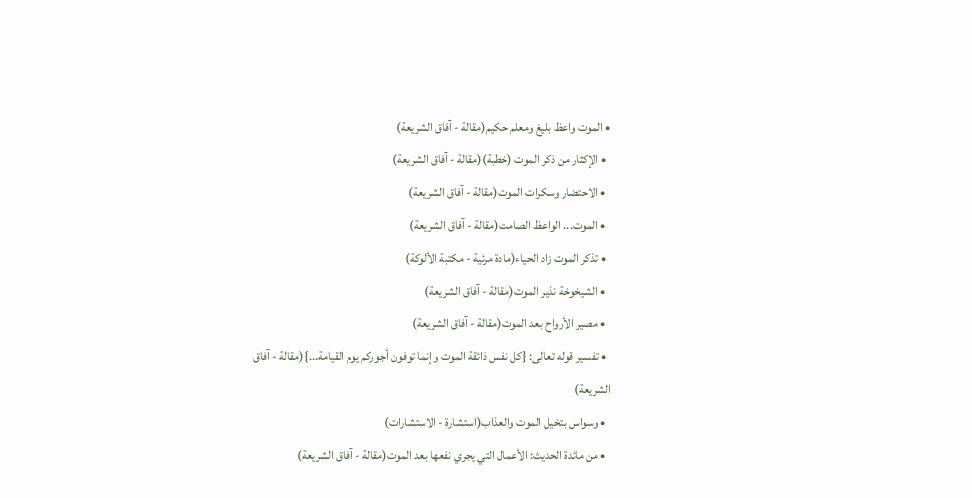• الموت واعظ بليغ ومعلم حكيم(مقالة - آفاق الشريعة)
  • الإكثار من ذكر الموت (خطبة)(مقالة - آفاق الشريعة)
  • الاحتضار وسكرات الموت(مقالة - آفاق الشريعة)
  • الموت... الواعظ الصامت(مقالة - آفاق الشريعة)
  • تذكر الموت زاد الحياء(مادة مرئية - مكتبة الألوكة)
  • الشيخوخة نذير الموت(مقالة - آفاق الشريعة)
  • مصير الأرواح بعد الموت(مقالة - آفاق الشريعة)
  • تفسير قوله تعالى: {كل نفس ذائقة الموت وإنما توفون أجوركم يوم القيامة...}(مقالة - آفاق الشريعة)
  • وسواس بتخيل الموت والعذاب(استشارة - الاستشارات)
  • من مائدة الحديث: الأعمال التي يجري نفعها بعد الموت(مقالة - آفاق الشريعة)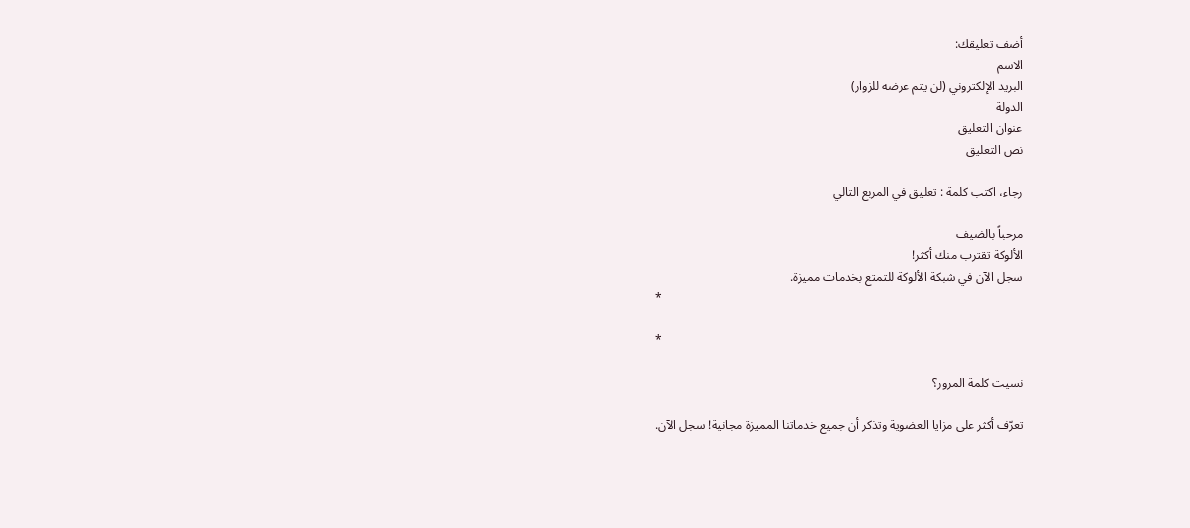أضف تعليقك:
الاسم
البريد الإلكتروني (لن يتم عرضه للزوار)
الدولة
عنوان التعليق
نص التعليق

رجاء، اكتب كلمة : تعليق في المربع التالي

مرحباً بالضيف
الألوكة تقترب منك أكثر!
سجل الآن في شبكة الألوكة للتمتع بخدمات مميزة.
*

*

نسيت كلمة المرور؟

تعرّف أكثر على مزايا العضوية وتذكر أن جميع خدماتنا المميزة مجانية! سجل الآن.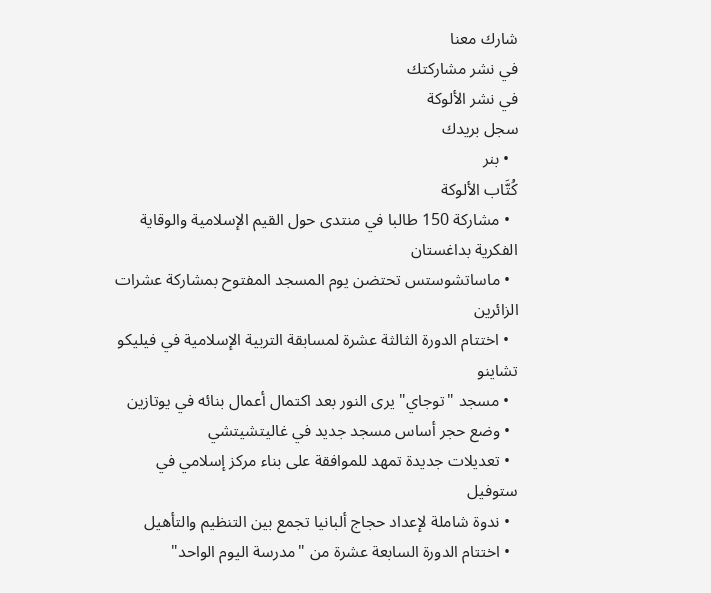شارك معنا
في نشر مشاركتك
في نشر الألوكة
سجل بريدك
  • بنر
كُتَّاب الألوكة
  • مشاركة 150 طالبا في منتدى حول القيم الإسلامية والوقاية الفكرية بداغستان
  • ماساتشوستس تحتضن يوم المسجد المفتوح بمشاركة عشرات الزائرين
  • اختتام الدورة الثالثة عشرة لمسابقة التربية الإسلامية في فيليكو تشاينو
  • مسجد "توجاي" يرى النور بعد اكتمال أعمال بنائه في يوتازين
  • وضع حجر أساس مسجد جديد في غاليتشيتشي
  • تعديلات جديدة تمهد للموافقة على بناء مركز إسلامي في ستوفيل
  • ندوة شاملة لإعداد حجاج ألبانيا تجمع بين التنظيم والتأهيل
  • اختتام الدورة السابعة عشرة من "مدرسة اليوم الواحد"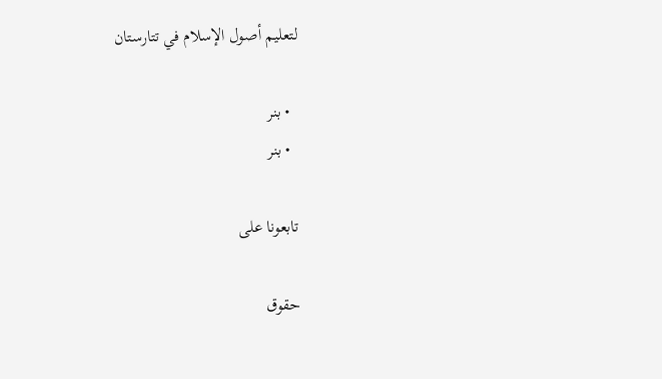لتعليم أصول الإسلام في تتارستان

  • بنر
  • بنر

تابعونا على

حقوق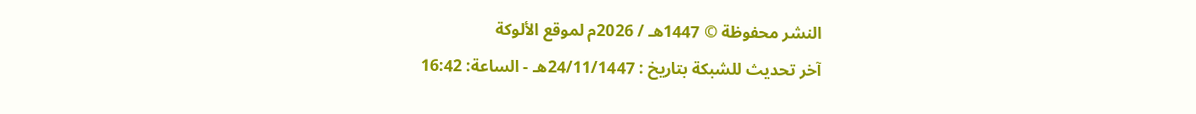النشر محفوظة © 1447هـ / 2026م لموقع الألوكة
آخر تحديث للشبكة بتاريخ : 24/11/1447هـ - الساعة: 16:42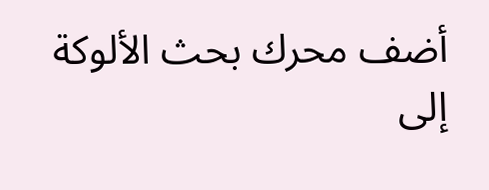أضف محرك بحث الألوكة إلى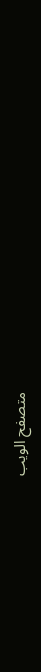متصفح الويب